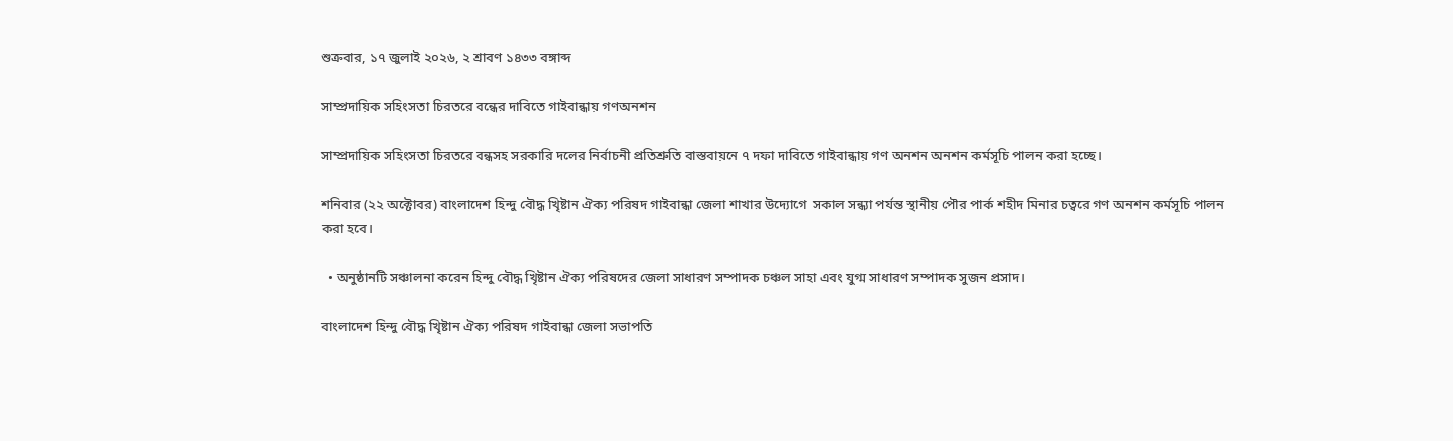শুক্রবার, ১৭ জুলাই ২০২৬, ২ শ্রাবণ ১৪৩৩ বঙ্গাব্দ

সাম্প্রদায়িক সহিংসতা চিরতরে বন্ধের দাবিতে গাইবান্ধায় গণঅনশন

সাম্প্রদায়িক সহিংসতা চিরতরে বন্ধসহ সরকারি দলের নির্বাচনী প্রতিশ্রুতি বাস্তবায়নে ৭ দফা দাবিতে গাইবান্ধায় গণ অনশন অনশন কর্মসূচি পালন করা হচ্ছে।

শনিবার (২২ অক্টোবর) বাংলাদেশ হিন্দু বৌদ্ধ খিৃষ্টান ঐক্য পরিষদ গাইবান্ধা জেলা শাখার উদ্যোগে  সকাল সন্ধ্যা পর্যন্ত স্থানীয় পৌর পার্ক শহীদ মিনার চত্বরে গণ অনশন কর্মসূচি পালন করা হবে।

  • অনুষ্ঠানটি সঞ্চালনা করেন হিন্দু বৌদ্ধ খিৃষ্টান ঐক্য পরিষদের জেলা সাধারণ সম্পাদক চঞ্চল সাহা এবং যুগ্ম সাধারণ সম্পাদক সুজন প্রসাদ।

বাংলাদেশ হিন্দু বৌদ্ধ খিৃষ্টান ঐক্য পরিষদ গাইবান্ধা জেলা সভাপতি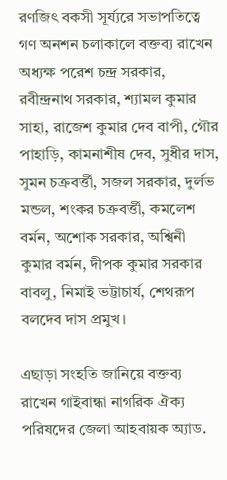রণজিৎ বকসী সূর্য্যরে সভাপতিত্বে গণ অনশন চলাকালে বক্তব্য রাখেন অধ্যক্ষ পরেশ চন্দ্র সরকার, রবীন্দ্রনাথ সরকার, শ্যামল কুমার সাহা, রাজেশ কুমার দেব বাপী, গৌর পাহাড়ি, কামনাশীষ দেব, সুধীর দাস, সুমন চক্রবর্ত্তী, সজল সরকার, দুর্লভ মন্ডল, শংকর চক্রবর্ত্তী, কমলেশ বর্মন, অশোক সরকার, অশ্বিনী কুমার বর্মন, দীপক কুমার সরকার বাবলু, নিমাই ভট্টাচার্য, শেথরূপ বলদেব দাস প্রমুখ।

এছাড়া সংহতি জানিয়ে বক্তব্য রাখেন গাইবান্ধা নাগরিক ঐক্য পরিষদের জেলা আহবায়ক অ্যাড.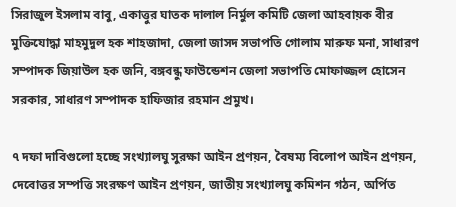সিরাজুল ইসলাম বাবু, একাত্তুর ঘাতক দালাল নির্মুল কমিটি জেলা আহবায়ক বীর মুক্তিযোদ্ধা মাহমুদুল হক শাহজাদা, জেলা জাসদ সভাপতি গোলাম মারুফ মনা, সাধারণ সম্পাদক জিয়াউল হক জনি, বঙ্গবন্ধু ফাউন্ডেশন জেলা সভাপতি মোফাজ্জল হোসেন সরকার, সাধারণ সম্পাদক হাফিজার রহমান প্রমুখ।

৭ দফা দাবিগুলো হচ্ছে সংখ্যালঘু সুরক্ষা আইন প্রণয়ন, বৈষম্য বিলোপ আইন প্রণয়ন, দেবোত্তর সম্পত্তি সংরক্ষণ আইন প্রণয়ন, জাতীয় সংখ্যালঘু কমিশন গঠন, অর্পিত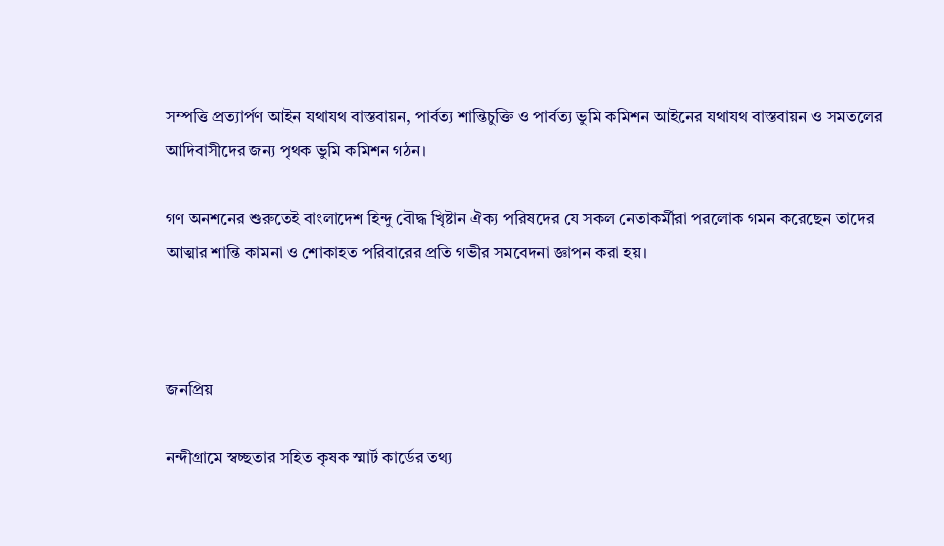সম্পত্তি প্রত্যার্পণ আইন যথাযথ বাস্তবায়ন, পার্বত্য শান্তিচুক্তি ও পার্বত্য ভুমি কমিশন আইনের যথাযথ বাস্তবায়ন ও সমতলের আদিবাসীদের জন্য পৃথক ভুমি কমিশন গঠন।

গণ অনশনের শুরুতেই বাংলাদেশ হিন্দু বৌদ্ধ খিৃষ্টান ঐক্য পরিষদের যে সকল নেতাকর্মীরা পরলোক গমন করেছেন তাদের আত্মার শান্তি কামনা ও শোকাহত পরিবারের প্রতি গভীর সমবেদনা জ্ঞাপন করা হয়।



জনপ্রিয়

নন্দীগ্রামে স্বচ্ছতার সহিত কৃষক স্মার্ট কার্ডের তথ্য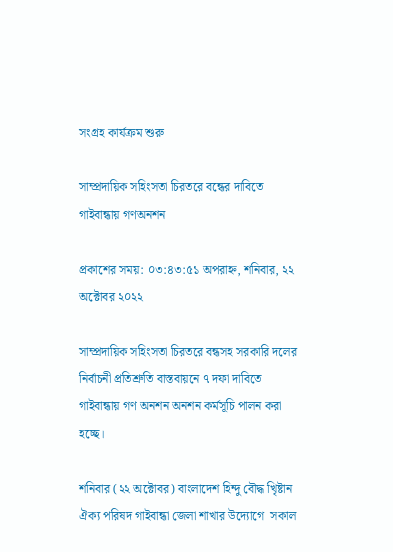সংগ্রহ কার্যক্রম শুরু

সাম্প্রদায়িক সহিংসতা চিরতরে বন্ধের দাবিতে গাইবান্ধায় গণঅনশন

প্রকাশের সময়: ০৩:৪৩:৫১ অপরাহ্ন, শনিবার, ২২ অক্টোবর ২০২২

সাম্প্রদায়িক সহিংসতা চিরতরে বন্ধসহ সরকারি দলের নির্বাচনী প্রতিশ্রুতি বাস্তবায়নে ৭ দফা দাবিতে গাইবান্ধায় গণ অনশন অনশন কর্মসূচি পালন করা হচ্ছে।

শনিবার (২২ অক্টোবর) বাংলাদেশ হিন্দু বৌদ্ধ খিৃষ্টান ঐক্য পরিষদ গাইবান্ধা জেলা শাখার উদ্যোগে  সকাল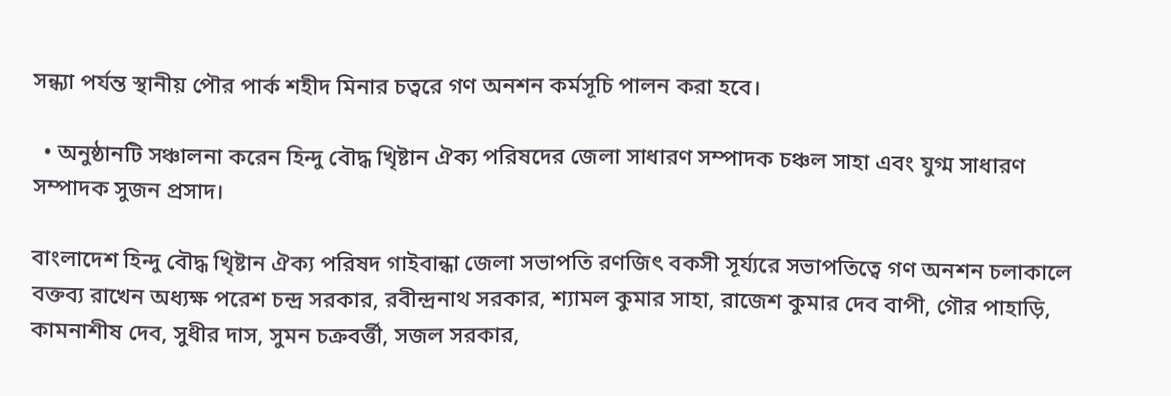সন্ধ্যা পর্যন্ত স্থানীয় পৌর পার্ক শহীদ মিনার চত্বরে গণ অনশন কর্মসূচি পালন করা হবে।

  • অনুষ্ঠানটি সঞ্চালনা করেন হিন্দু বৌদ্ধ খিৃষ্টান ঐক্য পরিষদের জেলা সাধারণ সম্পাদক চঞ্চল সাহা এবং যুগ্ম সাধারণ সম্পাদক সুজন প্রসাদ।

বাংলাদেশ হিন্দু বৌদ্ধ খিৃষ্টান ঐক্য পরিষদ গাইবান্ধা জেলা সভাপতি রণজিৎ বকসী সূর্য্যরে সভাপতিত্বে গণ অনশন চলাকালে বক্তব্য রাখেন অধ্যক্ষ পরেশ চন্দ্র সরকার, রবীন্দ্রনাথ সরকার, শ্যামল কুমার সাহা, রাজেশ কুমার দেব বাপী, গৌর পাহাড়ি, কামনাশীষ দেব, সুধীর দাস, সুমন চক্রবর্ত্তী, সজল সরকার,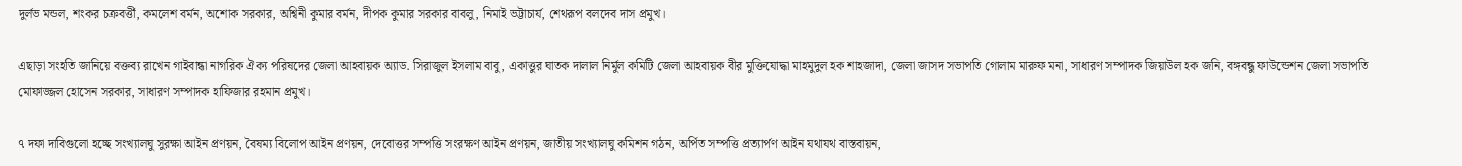দুর্লভ মন্ডল, শংকর চক্রবর্ত্তী, কমলেশ বর্মন, অশোক সরকার, অশ্বিনী কুমার বর্মন, দীপক কুমার সরকার বাবলু, নিমাই ভট্টাচার্য, শেথরূপ বলদেব দাস প্রমুখ।

এছাড়া সংহতি জানিয়ে বক্তব্য রাখেন গাইবান্ধা নাগরিক ঐক্য পরিষদের জেলা আহবায়ক অ্যাড. সিরাজুল ইসলাম বাবু, একাত্তুর ঘাতক দালাল নির্মুল কমিটি জেলা আহবায়ক বীর মুক্তিযোদ্ধা মাহমুদুল হক শাহজাদা, জেলা জাসদ সভাপতি গোলাম মারুফ মনা, সাধারণ সম্পাদক জিয়াউল হক জনি, বঙ্গবন্ধু ফাউন্ডেশন জেলা সভাপতি মোফাজ্জল হোসেন সরকার, সাধারণ সম্পাদক হাফিজার রহমান প্রমুখ।

৭ দফা দাবিগুলো হচ্ছে সংখ্যালঘু সুরক্ষা আইন প্রণয়ন, বৈষম্য বিলোপ আইন প্রণয়ন, দেবোত্তর সম্পত্তি সংরক্ষণ আইন প্রণয়ন, জাতীয় সংখ্যালঘু কমিশন গঠন, অর্পিত সম্পত্তি প্রত্যার্পণ আইন যথাযথ বাস্তবায়ন,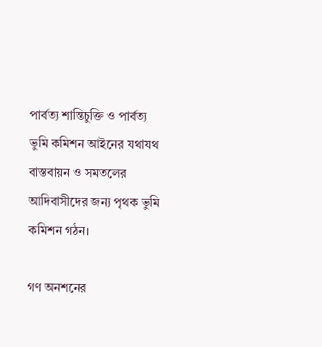পার্বত্য শান্তিচুক্তি ও পার্বত্য ভুমি কমিশন আইনের যথাযথ বাস্তবায়ন ও সমতলের আদিবাসীদের জন্য পৃথক ভুমি কমিশন গঠন।

গণ অনশনের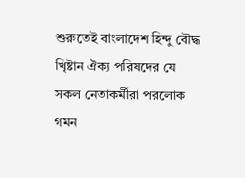শুরুতেই বাংলাদেশ হিন্দু বৌদ্ধ খিৃষ্টান ঐক্য পরিষদের যে সকল নেতাকর্মীরা পরলোক গমন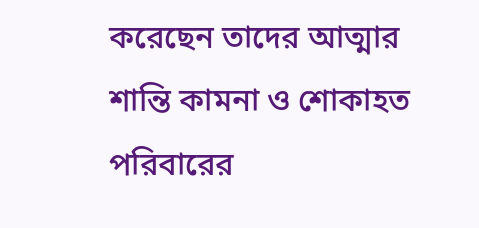করেছেন তাদের আত্মার শান্তি কামনা ও শোকাহত পরিবারের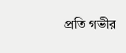প্রতি গভীর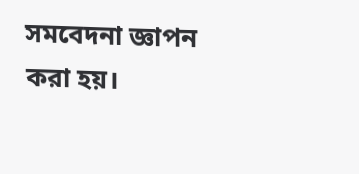সমবেদনা জ্ঞাপন করা হয়।